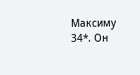Максиму 34*. Он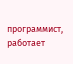программист, работает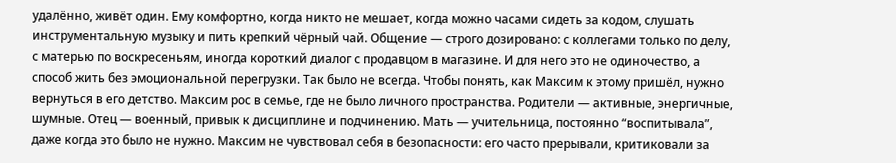удалённо, живёт один. Ему комфортно, когда никто не мешает, когда можно часами сидеть за кодом, слушать инструментальную музыку и пить крепкий чёрный чай. Общение — строго дозировано: с коллегами только по делу, с матерью по воскресеньям, иногда короткий диалог с продавцом в магазине. И для него это не одиночество, а способ жить без эмоциональной перегрузки. Так было не всегда. Чтобы понять, как Максим к этому пришёл, нужно вернуться в его детство. Максим рос в семье, где не было личного пространства. Родители — активные, энергичные, шумные. Отец — военный, привык к дисциплине и подчинению. Мать — учительница, постоянно “воспитывала”, даже когда это было не нужно. Максим не чувствовал себя в безопасности: его часто прерывали, критиковали за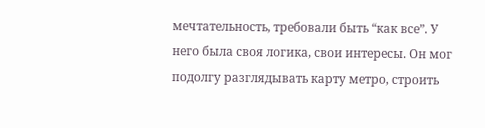мечтательность, требовали быть “как все”. У него была своя логика, свои интересы. Он мог подолгу разглядывать карту метро, строить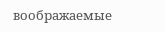воображаемые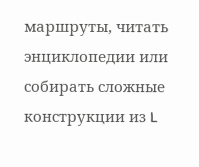маршруты, читать энциклопедии или собирать сложные конструкции из L